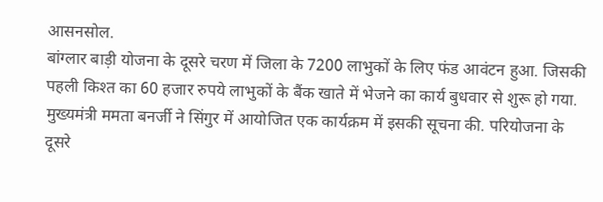आसनसोल.
बांग्लार बाड़ी योजना के दूसरे चरण में जिला के 7200 लाभुकों के लिए फंड आवंटन हुआ. जिसकी पहली किश्त का 60 हजार रुपये लाभुकों के बैंक खाते में भेजने का कार्य बुधवार से शुरू हो गया. मुख्यमंत्री ममता बनर्जी ने सिंगुर में आयोजित एक कार्यक्रम में इसकी सूचना की. परियोजना के दूसरे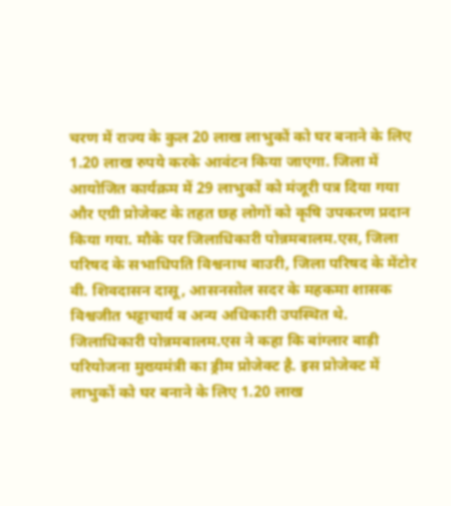चरण में राज्य के कुल 20 लाख लाभुकों को घर बनाने के लिए 1.20 लाख रुपये करके आवंटन किया जाएगा. जिला में आयोजित कार्यक्रम में 29 लाभुकों को मंजूरी पत्र दिया गया और एग्री प्रोजेक्ट के तहत छह लोगों को कृषि उपकरण प्रदान किया गया. मौके पर जिलाधिकारी पोन्नमबालम.एस, जिला परिषद के सभाधिपति विश्वनाथ बाउरी, जिला परिषद के मेंटोर वी. शिवदासन दासू, आसनसोल सदर के महकमा शासक विश्वजीत भट्टाचार्य व अन्य अधिकारी उपस्थित थे. जिलाधिकारी पोन्नमबालम.एस ने कहा कि बांग्लार बाड़ी परियोजना मुख्यमंत्री का ड्रीम प्रोजेक्ट है. इस प्रोजेक्ट में लाभुकों को घर बनाने के लिए 1.20 लाख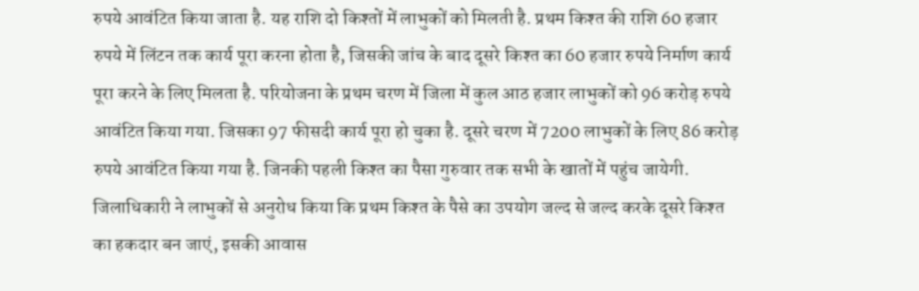रुपये आवंटित किया जाता है. यह राशि दो किश्तों में लाभुकों को मिलती है. प्रथम किश्त की राशि 60 हजार रुपये में लिंटन तक कार्य पूरा करना होता है, जिसकी जांच के बाद दूसरे किश्त का 60 हजार रुपये निर्माण कार्य पूरा करने के लिए मिलता है. परियोजना के प्रथम चरण में जिला में कुल आठ हजार लाभुकों को 96 करोड़ रुपये आवंटित किया गया. जिसका 97 फीसदी कार्य पूरा हो चुका है. दूसरे चरण में 7200 लाभुकों के लिए 86 करोड़ रुपये आवंटित किया गया है. जिनकी पहली किश्त का पैसा गुरुवार तक सभी के खातों में पहुंच जायेगी. जिलाधिकारी ने लाभुकों से अनुरोध किया कि प्रथम किश्त के पैसे का उपयोग जल्द से जल्द करके दूसरे किश्त का हकदार बन जाएं, इसकी आवास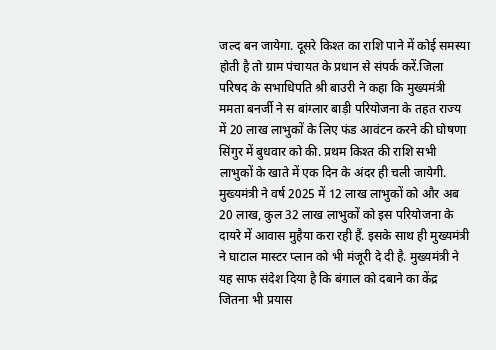जल्द बन जायेगा. दूसरे किश्त का राशि पाने में कोई समस्या होती है तो ग्राम पंचायत के प्रधान से संपर्क करें.जिला परिषद के सभाधिपति श्री बाउरी ने कहा कि मुख्यमंत्री ममता बनर्जी ने स बांग्लार बाड़ी परियोजना के तहत राज्य में 20 लाख लाभुकों के लिए फंड आवंटन करने की घोषणा सिंगुर में बुधवार को की. प्रथम किश्त की राशि सभी लाभुकों के खाते में एक दिन के अंदर ही चली जायेगी. मुख्यमंत्री ने वर्ष 2025 में 12 लाख लाभुकों को और अब 20 लाख, कुल 32 लाख लाभुकों को इस परियोजना के दायरे में आवास मुहैया करा रही हैं. इसके साथ ही मुख्यमंत्री ने घाटाल मास्टर प्लान को भी मंजूरी दे दी है. मुख्यमंत्री ने यह साफ संदेश दिया है कि बंगाल को दबाने का केंद्र जितना भी प्रयास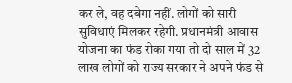कर ले, वह दबेगा नहीं. लोगों को सारी सुविधाएं मिलकर रहेगी. प्रधानमंत्री आवास योजना का फंड रोका गया तो दो साल में 32 लाख लोगों को राज्य सरकार ने अपने फंड से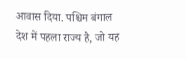आवास दिया. पश्चिम बंगाल देश में पहला राज्य है, जो यह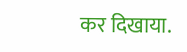कर दिखाया.